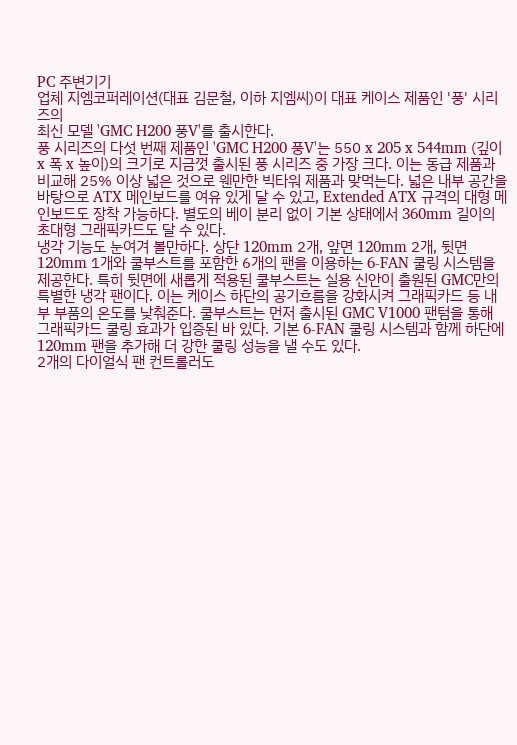PC 주변기기
업체 지엠코퍼레이션(대표 김문철, 이하 지엠씨)이 대표 케이스 제품인 '풍' 시리즈의
최신 모델 'GMC H200 풍V'를 출시한다.
풍 시리즈의 다섯 번째 제품인 'GMC H200 풍V'는 550 x 205 x 544mm (깊이 x 폭 x 높이)의 크기로 지금껏 출시된 풍 시리즈 중 가장 크다. 이는 동급 제품과 비교해 25% 이상 넓은 것으로 웬만한 빅타워 제품과 맞먹는다. 넓은 내부 공간을 바탕으로 ATX 메인보드를 여유 있게 달 수 있고, Extended ATX 규격의 대형 메인보드도 장착 가능하다. 별도의 베이 분리 없이 기본 상태에서 360mm 길이의 초대형 그래픽카드도 달 수 있다.
냉각 기능도 눈여겨 볼만하다. 상단 120mm 2개, 앞면 120mm 2개, 뒷면 120mm 1개와 쿨부스트를 포함한 6개의 팬을 이용하는 6-FAN 쿨링 시스템을 제공한다. 특히 뒷면에 새롭게 적용된 쿨부스트는 실용 신안이 출원된 GMC만의 특별한 냉각 팬이다. 이는 케이스 하단의 공기흐름을 강화시켜 그래픽카드 등 내부 부품의 온도를 낮춰준다. 쿨부스트는 먼저 출시된 GMC V1000 팬텀을 통해 그래픽카드 쿨링 효과가 입증된 바 있다. 기본 6-FAN 쿨링 시스템과 함께 하단에 120mm 팬을 추가해 더 강한 쿨링 성능을 낼 수도 있다.
2개의 다이얼식 팬 컨트롤러도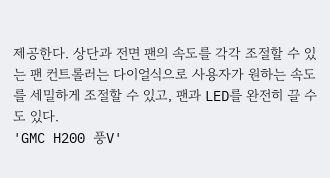제공한다. 상단과 전면 팬의 속도를 각각 조절할 수 있는 팬 컨트롤러는 다이얼식으로 사용자가 원하는 속도를 세밀하게 조절할 수 있고, 팬과 LED를 완전히 끌 수도 있다.
'GMC H200 풍V'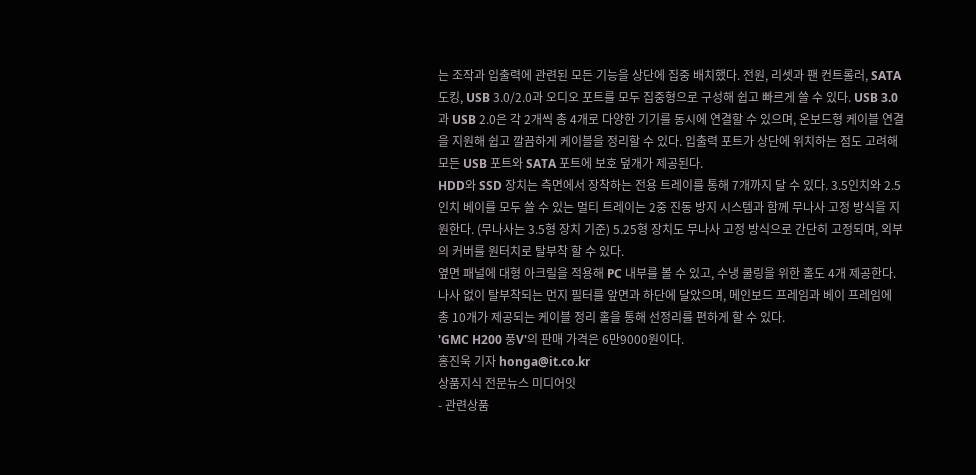는 조작과 입출력에 관련된 모든 기능을 상단에 집중 배치했다. 전원, 리셋과 팬 컨트롤러, SATA 도킹, USB 3.0/2.0과 오디오 포트를 모두 집중형으로 구성해 쉽고 빠르게 쓸 수 있다. USB 3.0과 USB 2.0은 각 2개씩 총 4개로 다양한 기기를 동시에 연결할 수 있으며, 온보드형 케이블 연결을 지원해 쉽고 깔끔하게 케이블을 정리할 수 있다. 입출력 포트가 상단에 위치하는 점도 고려해 모든 USB 포트와 SATA 포트에 보호 덮개가 제공된다.
HDD와 SSD 장치는 측면에서 장착하는 전용 트레이를 통해 7개까지 달 수 있다. 3.5인치와 2.5인치 베이를 모두 쓸 수 있는 멀티 트레이는 2중 진동 방지 시스템과 함께 무나사 고정 방식을 지원한다. (무나사는 3.5형 장치 기준) 5.25형 장치도 무나사 고정 방식으로 간단히 고정되며, 외부의 커버를 원터치로 탈부착 할 수 있다.
옆면 패널에 대형 아크릴을 적용해 PC 내부를 볼 수 있고, 수냉 쿨링을 위한 홀도 4개 제공한다. 나사 없이 탈부착되는 먼지 필터를 앞면과 하단에 달았으며, 메인보드 프레임과 베이 프레임에 총 10개가 제공되는 케이블 정리 홀을 통해 선정리를 편하게 할 수 있다.
'GMC H200 풍V'의 판매 가격은 6만9000원이다.
홍진욱 기자 honga@it.co.kr
상품지식 전문뉴스 미디어잇
- 관련상품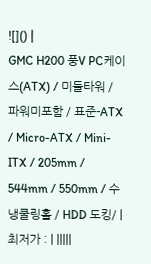![]() |
GMC H200 풍V PC케이스(ATX) / 미들타워 / 파워미포함 / 표준-ATX / Micro-ATX / Mini-ITX / 205mm / 544mm / 550mm / 수냉쿨링홀 / HDD 도킹/ |
최저가 : | |||||